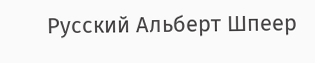Русский Альберт Шпеер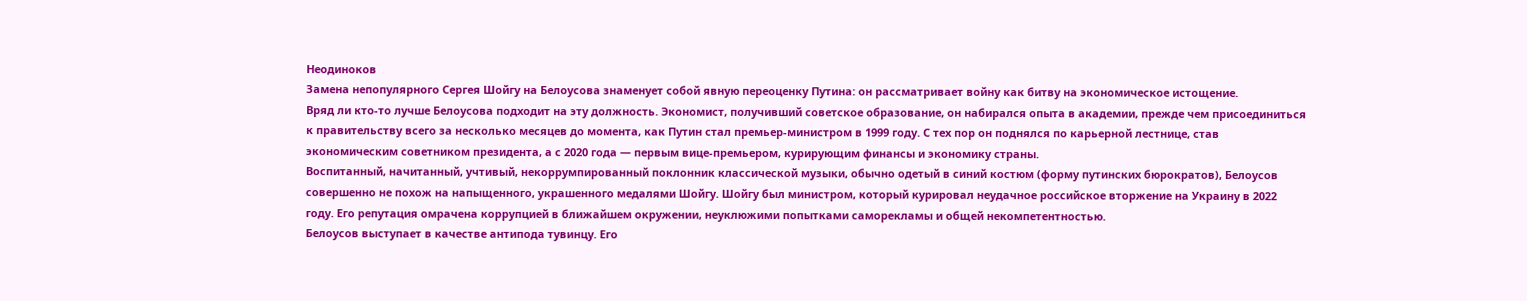Неодиноков
Замена непопулярного Сергея Шойгу на Белоусова знаменует собой явную переоценку Путина: он рассматривает войну как битву на экономическое истощение.
Вряд ли кто-то лучше Белоусова подходит на эту должность. Экономист, получивший советское образование, он набирался опыта в академии, прежде чем присоединиться к правительству всего за несколько месяцев до момента, как Путин стал премьер-министром в 1999 году. С тех пор он поднялся по карьерной лестнице, став экономическим советником президента, а с 2020 года — первым вице-премьером, курирующим финансы и экономику страны.
Воспитанный, начитанный, учтивый, некоррумпированный поклонник классической музыки, обычно одетый в синий костюм (форму путинских бюрократов), Белоусов совершенно не похож на напыщенного, украшенного медалями Шойгу. Шойгу был министром, который курировал неудачное российское вторжение на Украину в 2022 году. Его репутация омрачена коррупцией в ближайшем окружении, неуклюжими попытками саморекламы и общей некомпетентностью.
Белоусов выступает в качестве антипода тувинцу. Его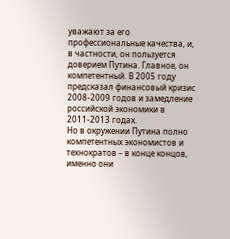уважают за его профессиональные качества, и, в частности, он пользуется доверием Путина. Главное, он компетентный. В 2005 году предсказал финансовый кризис 2008-2009 годов и замедление российской экономики в 2011-2013 годах.
Но в окружении Путина полно компетентных экономистов и технократов – в конце концов, именно они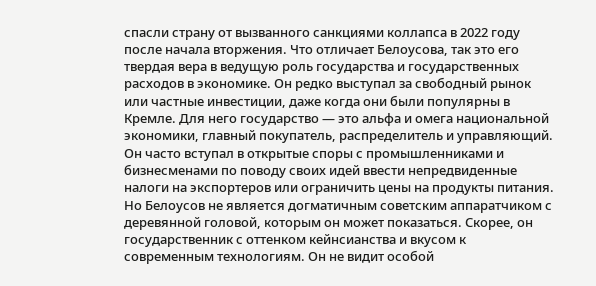спасли страну от вызванного санкциями коллапса в 2022 году после начала вторжения. Что отличает Белоусова, так это его твердая вера в ведущую роль государства и государственных расходов в экономике. Он редко выступал за свободный рынок или частные инвестиции, даже когда они были популярны в Кремле. Для него государство — это альфа и омега национальной экономики, главный покупатель, распределитель и управляющий. Он часто вступал в открытые споры с промышленниками и бизнесменами по поводу своих идей ввести непредвиденные налоги на экспортеров или ограничить цены на продукты питания.
Но Белоусов не является догматичным советским аппаратчиком с деревянной головой, которым он может показаться. Скорее, он государственник с оттенком кейнсианства и вкусом к современным технологиям. Он не видит особой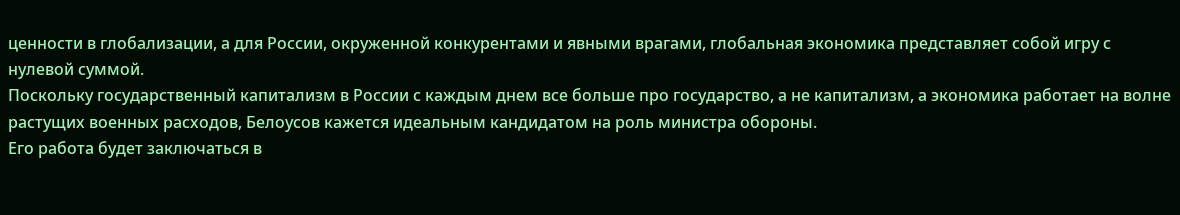ценности в глобализации, а для России, окруженной конкурентами и явными врагами, глобальная экономика представляет собой игру с нулевой суммой.
Поскольку государственный капитализм в России с каждым днем все больше про государство, а не капитализм, а экономика работает на волне растущих военных расходов, Белоусов кажется идеальным кандидатом на роль министра обороны.
Его работа будет заключаться в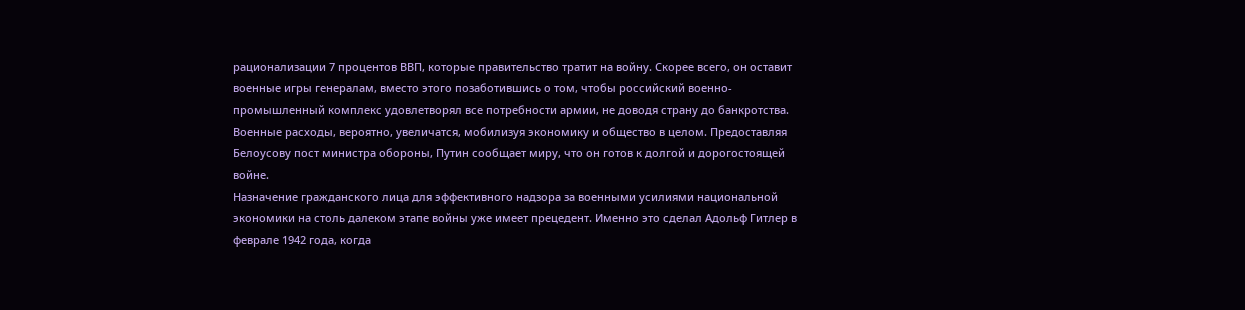рационализации 7 процентов ВВП, которые правительство тратит на войну. Скорее всего, он оставит военные игры генералам, вместо этого позаботившись о том, чтобы российский военно-промышленный комплекс удовлетворял все потребности армии, не доводя страну до банкротства. Военные расходы, вероятно, увеличатся, мобилизуя экономику и общество в целом. Предоставляя Белоусову пост министра обороны, Путин сообщает миру, что он готов к долгой и дорогостоящей войне.
Назначение гражданского лица для эффективного надзора за военными усилиями национальной экономики на столь далеком этапе войны уже имеет прецедент. Именно это сделал Адольф Гитлер в феврале 1942 года, когда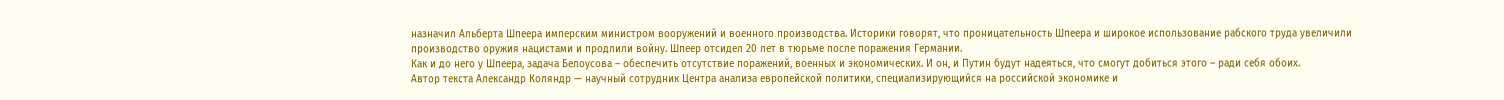назначил Альберта Шпеера имперским министром вооружений и военного производства. Историки говорят, что проницательность Шпеера и широкое использование рабского труда увеличили производство оружия нацистами и продлили войну. Шпеер отсидел 20 лет в тюрьме после поражения Германии.
Как и до него у Шпеера, задача Белоусова – обеспечить отсутствие поражений, военных и экономических. И он, и Путин будут надеяться, что смогут добиться этого – ради себя обоих.
Автор текста Александр Коляндр — научный сотрудник Центра анализа европейской политики, специализирующийся на российской экономике и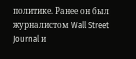политике. Ранее он был журналистом Wall Street Journal и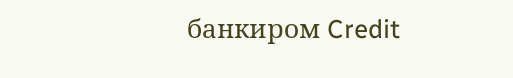банкиром Credit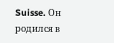Suisse. Он родился в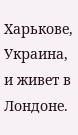Харькове, Украина, и живет в Лондоне.